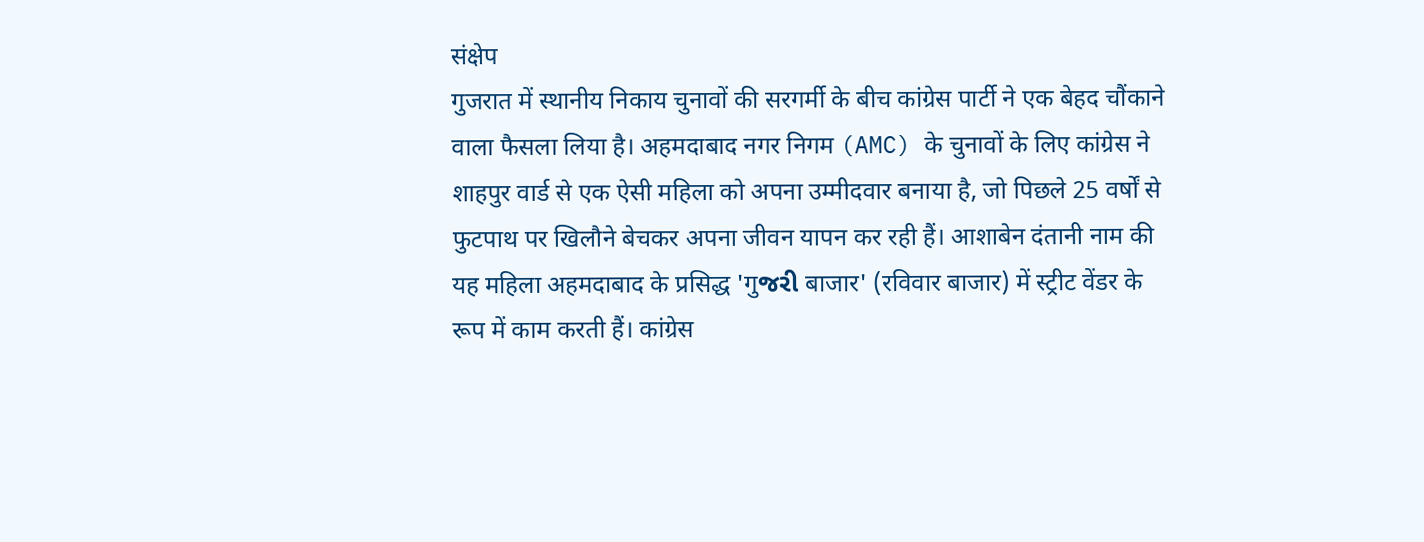संक्षेप
गुजरात में स्थानीय निकाय चुनावों की सरगर्मी के बीच कांग्रेस पार्टी ने एक बेहद चौंकाने वाला फैसला लिया है। अहमदाबाद नगर निगम (AMC) के चुनावों के लिए कांग्रेस ने शाहपुर वार्ड से एक ऐसी महिला को अपना उम्मीदवार बनाया है, जो पिछले 25 वर्षों से फुटपाथ पर खिलौने बेचकर अपना जीवन यापन कर रही हैं। आशाबेन दंतानी नाम की यह महिला अहमदाबाद के प्रसिद्ध 'गुજરી बाजार' (रविवार बाजार) में स्ट्रीट वेंडर के रूप में काम करती हैं। कांग्रेस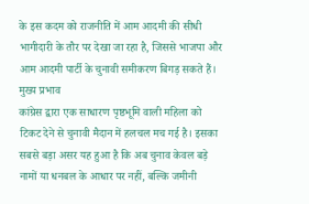के इस कदम को राजनीति में आम आदमी की सीधी भागीदारी के तौर पर देखा जा रहा है, जिससे भाजपा और आम आदमी पार्टी के चुनावी समीकरण बिगड़ सकते हैं।
मुख्य प्रभाव
कांग्रेस द्वारा एक साधारण पृष्ठभूमि वाली महिला को टिकट देने से चुनावी मैदान में हलचल मच गई है। इसका सबसे बड़ा असर यह हुआ है कि अब चुनाव केवल बड़े नामों या धनबल के आधार पर नहीं, बल्कि जमीनी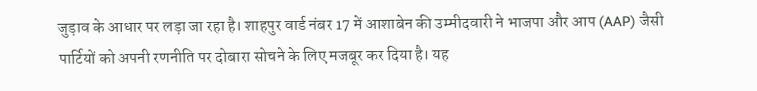जुड़ाव के आधार पर लड़ा जा रहा है। शाहपुर वार्ड नंबर 17 में आशाबेन की उम्मीदवारी ने भाजपा और आप (AAP) जैसी पार्टियों को अपनी रणनीति पर दोबारा सोचने के लिए मजबूर कर दिया है। यह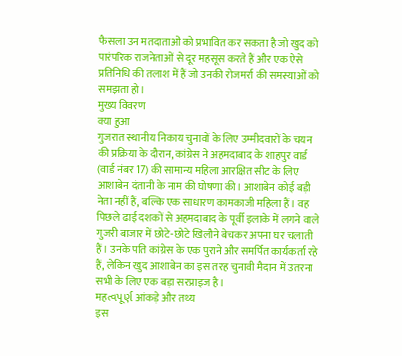फैसला उन मतदाताओं को प्रभावित कर सकता है जो खुद को पारंपरिक राजनेताओं से दूर महसूस करते हैं और एक ऐसे प्रतिनिधि की तलाश में हैं जो उनकी रोजमर्रा की समस्याओं को समझता हो।
मुख्य विवरण
क्या हुआ
गुजरात स्थानीय निकाय चुनावों के लिए उम्मीदवारों के चयन की प्रक्रिया के दौरान, कांग्रेस ने अहमदाबाद के शाहपुर वार्ड (वार्ड नंबर 17) की सामान्य महिला आरक्षित सीट के लिए आशाबेन दंतानी के नाम की घोषणा की। आशाबेन कोई बड़ी नेता नहीं हैं, बल्कि एक साधारण कामकाजी महिला हैं। वह पिछले ढाई दशकों से अहमदाबाद के पूर्वी इलाके में लगने वाले गुजरी बाजार में छोटे-छोटे खिलौने बेचकर अपना घर चलाती हैं। उनके पति कांग्रेस के एक पुराने और समर्पित कार्यकर्ता रहे हैं, लेकिन खुद आशाबेन का इस तरह चुनावी मैदान में उतरना सभी के लिए एक बड़ा सरप्राइज है।
महત્વપૂર્ણ आंकड़े और तथ्य
इस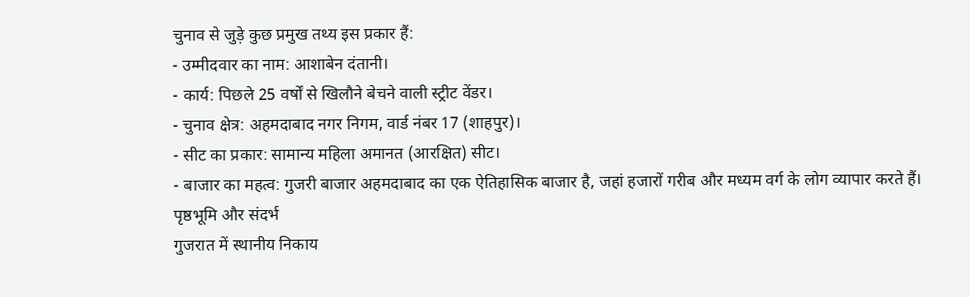चुनाव से जुड़े कुछ प्रमुख तथ्य इस प्रकार हैं:
- उम्मीदवार का नाम: आशाबेन दंतानी।
- कार्य: पिछले 25 वर्षों से खिलौने बेचने वाली स्ट्रीट वेंडर।
- चुनाव क्षेत्र: अहमदाबाद नगर निगम, वार्ड नंबर 17 (शाहपुर)।
- सीट का प्रकार: सामान्य महिला अमानत (आरक्षित) सीट।
- बाजार का महत्व: गुजरी बाजार अहमदाबाद का एक ऐतिहासिक बाजार है, जहां हजारों गरीब और मध्यम वर्ग के लोग व्यापार करते हैं।
पृष्ठभूमि और संदर्भ
गुजरात में स्थानीय निकाय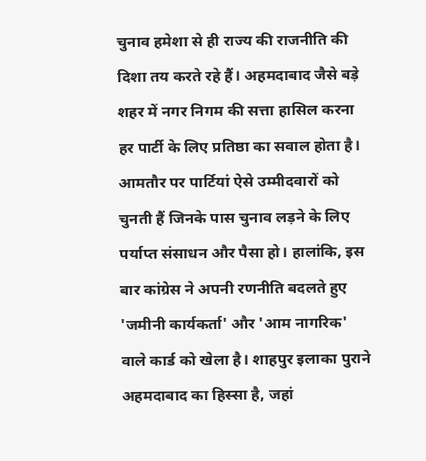चुनाव हमेशा से ही राज्य की राजनीति की दिशा तय करते रहे हैं। अहमदाबाद जैसे बड़े शहर में नगर निगम की सत्ता हासिल करना हर पार्टी के लिए प्रतिष्ठा का सवाल होता है। आमतौर पर पार्टियां ऐसे उम्मीदवारों को चुनती हैं जिनके पास चुनाव लड़ने के लिए पर्याप्त संसाधन और पैसा हो। हालांकि, इस बार कांग्रेस ने अपनी रणनीति बदलते हुए 'जमीनी कार्यकर्ता' और 'आम नागरिक' वाले कार्ड को खेला है। शाहपुर इलाका पुराने अहमदाबाद का हिस्सा है, जहां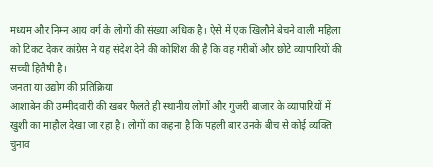मध्यम और निम्न आय वर्ग के लोगों की संख्या अधिक है। ऐसे में एक खिलौने बेचने वाली महिला को टिकट देकर कांग्रेस ने यह संदेश देने की कोशिश की है कि वह गरीबों और छोटे व्यापारियों की सच्ची हितैषी है।
जनता या उद्योग की प्रतिक्रिया
आशाबेन की उम्मीदवारी की खबर फैलते ही स्थानीय लोगों और गुजरी बाजार के व्यापारियों में खुशी का माहौल देखा जा रहा है। लोगों का कहना है कि पहली बार उनके बीच से कोई व्यक्ति चुनाव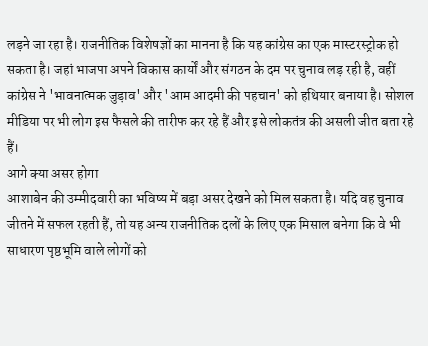लड़ने जा रहा है। राजनीतिक विशेषज्ञों का मानना है कि यह कांग्रेस का एक मास्टरस्ट्रोक हो सकता है। जहां भाजपा अपने विकास कार्यों और संगठन के दम पर चुनाव लड़ रही है, वहीं कांग्रेस ने 'भावनात्मक जुड़ाव' और 'आम आदमी की पहचान' को हथियार बनाया है। सोशल मीडिया पर भी लोग इस फैसले की तारीफ कर रहे हैं और इसे लोकतंत्र की असली जीत बता रहे हैं।
आगे क्या असर होगा
आशाबेन की उम्मीदवारी का भविष्य में बड़ा असर देखने को मिल सकता है। यदि वह चुनाव जीतने में सफल रहती हैं, तो यह अन्य राजनीतिक दलों के लिए एक मिसाल बनेगा कि वे भी साधारण पृष्ठभूमि वाले लोगों को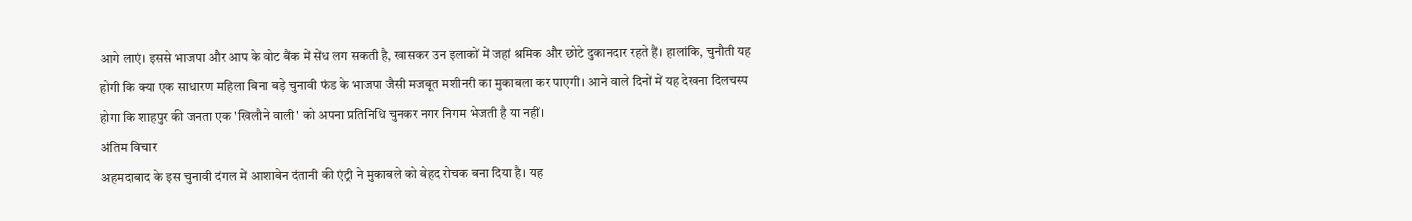आगे लाएं। इससे भाजपा और आप के वोट बैंक में सेंध लग सकती है, खासकर उन इलाकों में जहां श्रमिक और छोटे दुकानदार रहते हैं। हालांकि, चुनौती यह होगी कि क्या एक साधारण महिला बिना बड़े चुनावी फंड के भाजपा जैसी मजबूत मशीनरी का मुकाबला कर पाएगी। आने वाले दिनों में यह देखना दिलचस्प होगा कि शाहपुर की जनता एक 'खिलौने वाली' को अपना प्रतिनिधि चुनकर नगर निगम भेजती है या नहीं।
अंतिम विचार
अहमदाबाद के इस चुनावी दंगल में आशाबेन दंतानी की एंट्री ने मुकाबले को बेहद रोचक बना दिया है। यह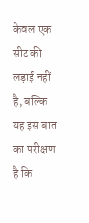केवल एक सीट की लड़ाई नहीं है, बल्कि यह इस बात का परीक्षण है कि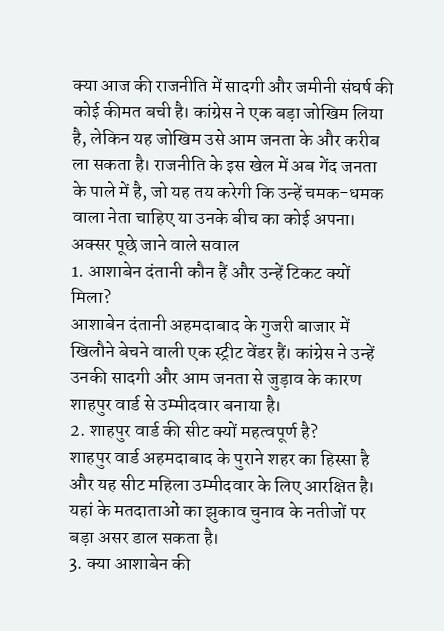क्या आज की राजनीति में सादगी और जमीनी संघर्ष की कोई कीमत बची है। कांग्रेस ने एक बड़ा जोखिम लिया है, लेकिन यह जोखिम उसे आम जनता के और करीब ला सकता है। राजनीति के इस खेल में अब गेंद जनता के पाले में है, जो यह तय करेगी कि उन्हें चमक-धमक वाला नेता चाहिए या उनके बीच का कोई अपना।
अक्सर पूछे जाने वाले सवाल
1. आशाबेन दंतानी कौन हैं और उन्हें टिकट क्यों मिला?
आशाबेन दंतानी अहमदाबाद के गुजरी बाजार में खिलौने बेचने वाली एक स्ट्रीट वेंडर हैं। कांग्रेस ने उन्हें उनकी सादगी और आम जनता से जुड़ाव के कारण शाहपुर वार्ड से उम्मीदवार बनाया है।
2. शाहपुर वार्ड की सीट क्यों महत्वपूर्ण है?
शाहपुर वार्ड अहमदाबाद के पुराने शहर का हिस्सा है और यह सीट महिला उम्मीदवार के लिए आरक्षित है। यहां के मतदाताओं का झुकाव चुनाव के नतीजों पर बड़ा असर डाल सकता है।
3. क्या आशाबेन की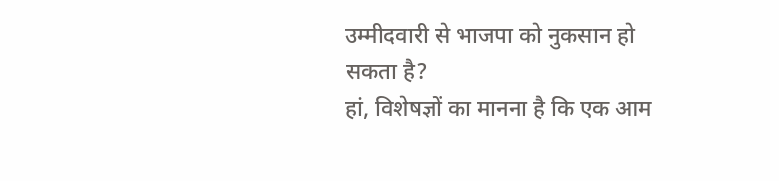उम्मीदवारी से भाजपा को नुकसान हो सकता है?
हां, विशेषज्ञों का मानना है कि एक आम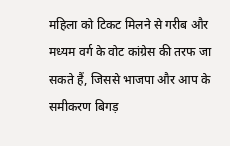महिला को टिकट मिलने से गरीब और मध्यम वर्ग के वोट कांग्रेस की तरफ जा सकते हैं, जिससे भाजपा और आप के समीकरण बिगड़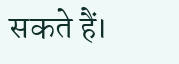सकते हैं।